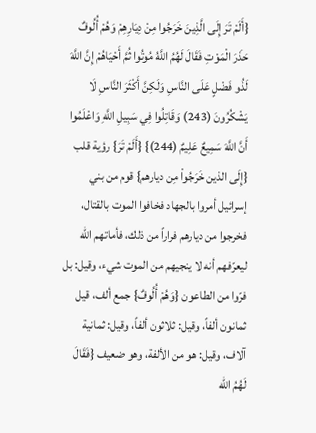{أَلَمْ تَرَ إِلَى الَّذِينَ خَرَجُوا مِنْ دِيَارِهِمْ وَهُمْ أُلُوفٌ حَذَرَ الْمَوْتِ فَقَالَ لَهُمُ اللَّهُ مُوتُوا ثُمَّ أَحْيَاهُمْ إِنَّ اللَّهَ لَذُو فَضْلٍ عَلَى النَّاسِ وَلَكِنَّ أَكْثَرَ النَّاسِ لَا يَشْكُرُونَ (243) وَقَاتِلُوا فِي سَبِيلِ اللَّهِ وَاعْلَمُوا أَنَّ اللَّهَ سَمِيعٌ عَلِيمٌ (244)} {أَلَمْ تَرَ} رؤية قلب {إِلَى الذين خَرَجُواْ مِن ديارهم} قوم من بني إسرائيل أمروا بالجهاد فخافوا الموت بالقتال، فخرجوا من ديارهم فراراً من ذلك، فأماتهم الله ليعرّفهم أنه لا ينجيهم من الموت شيء، وقيل: بل فرّوا من الطاعون {وَهُمْ أُلُوفٌ} جمع ألف، قيل ثمانون ألفاً، وقيل: ثلاثون ألفاً، وقيل: ثمانية آلاف، وقيل: هو من الألفة، وهو ضعيف {فَقَالَ لَهُمُ الله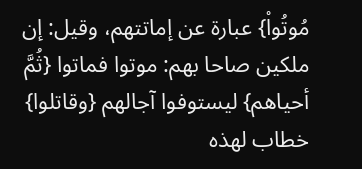مُوتُواْ} عبارة عن إماتتهم، وقيل: إن ملكين صاحا بهم: موتوا فماتوا {ثُمَّ أحياهم} ليستوفوا آجالهم {وقاتلوا} خطاب لهذه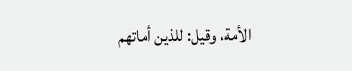الأمة، وقيل: للذين أماتهم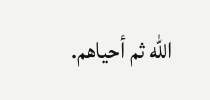الله ثم أحياهم.